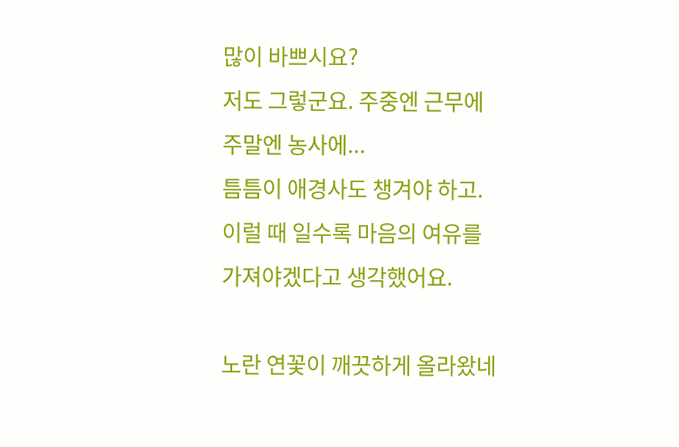많이 바쁘시요?
저도 그렇군요. 주중엔 근무에
주말엔 농사에...
틈틈이 애경사도 챙겨야 하고.
이럴 때 일수록 마음의 여유를
가져야겠다고 생각했어요.

노란 연꽃이 깨끗하게 올라왔네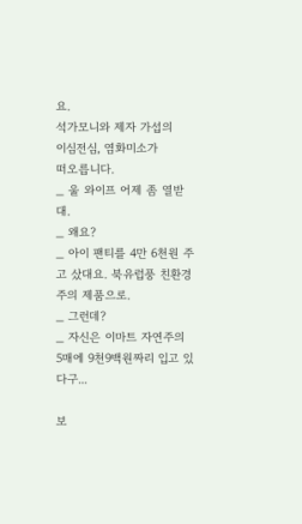요.
석가모니와 제자 가섭의
이심전심, 염화미소가
떠오릅니다.
_ 울 와이프 어제 좀 열받대.
_ 왜요?
_ 아이 팬티를 4만 6천원 주고 샀대요. 북유럽풍 친환경주의 제품으로.
_ 그런데?
_ 자신은 이마트 자연주의 5매에 9천9백원짜리 입고 있다구...

보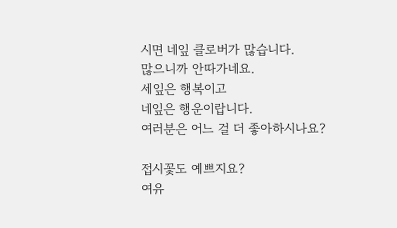시면 네잎 클로버가 많습니다.
많으니까 안따가네요.
세잎은 행복이고
네잎은 행운이랍니다.
여러분은 어느 걸 더 좋아하시나요?

접시꽃도 예쁘지요?
여유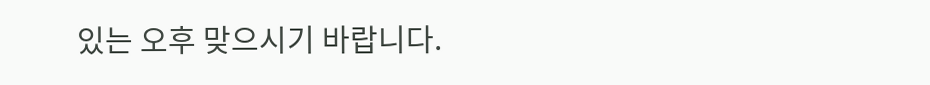있는 오후 맞으시기 바랍니다.